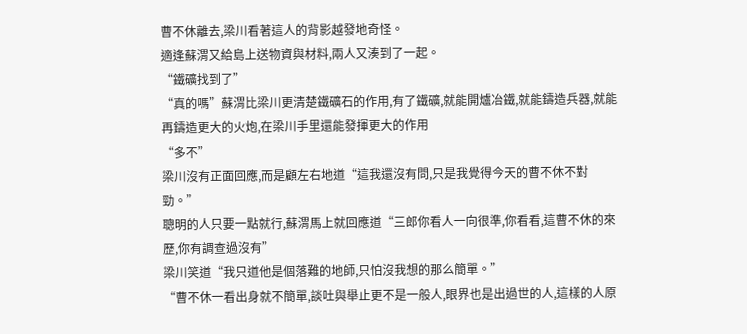曹不休離去,梁川看著這人的背影越發地奇怪。
適逢蘇渭又給島上送物資與材料,兩人又湊到了一起。
“鐵礦找到了”
“真的嗎”蘇渭比梁川更清楚鐵礦石的作用,有了鐵礦,就能開爐冶鐵,就能鑄造兵器,就能再鑄造更大的火炮,在梁川手里還能發揮更大的作用
“多不”
梁川沒有正面回應,而是顧左右地道“這我還沒有問,只是我覺得今天的曹不休不對勁。”
聰明的人只要一點就行,蘇渭馬上就回應道“三郎你看人一向很準,你看看,這曹不休的來歷,你有調查過沒有”
梁川笑道“我只道他是個落難的地師,只怕沒我想的那么簡單。”
“曹不休一看出身就不簡單,談吐與舉止更不是一般人,眼界也是出過世的人,這樣的人原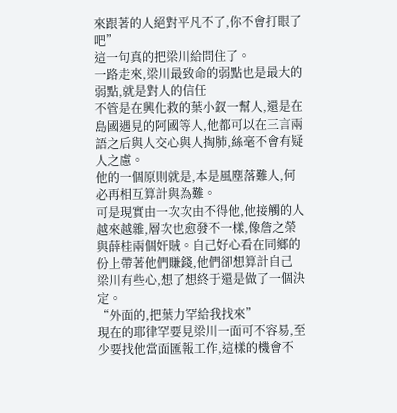來跟著的人絕對平凡不了,你不會打眼了吧”
這一句真的把梁川給問住了。
一路走來,梁川最致命的弱點也是最大的弱點,就是對人的信任
不管是在興化救的葉小釵一幫人,還是在島國遇見的阿國等人,他都可以在三言兩語之后與人交心與人掏肺,絲毫不會有疑人之慮。
他的一個原則就是,本是風塵落難人,何必再相互算計與為難。
可是現實由一次次由不得他,他接觸的人越來越雜,層次也愈發不一樣,像詹之榮與薛桂兩個奸賊。自己好心看在同鄉的份上帶著他們賺錢,他們卻想算計自己
梁川有些心,想了想終于還是做了一個決定。
“外面的,把葉力罕給我找來”
現在的耶律罕要見梁川一面可不容易,至少要找他當面匯報工作,這樣的機會不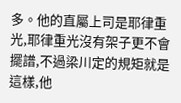多。他的直屬上司是耶律重光,耶律重光沒有架子更不會擺譜,不過梁川定的規矩就是這樣,他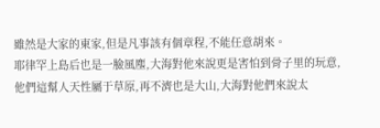雖然是大家的東家,但是凡事該有個章程,不能任意胡來。
耶律罕上島后也是一臉風塵,大海對他來說更是害怕到骨子里的玩意,他們這幫人天性屬于草原,再不濟也是大山,大海對他們來說太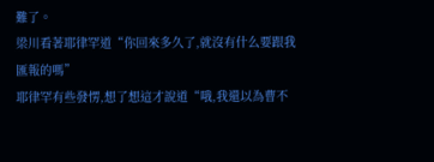難了。
梁川看著耶律罕道“你回來多久了,就沒有什么要跟我匯報的嗎”
耶律罕有些發愣,想了想這才說道“哦,我還以為曹不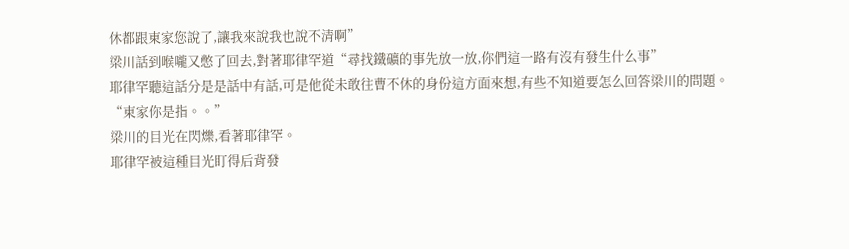休都跟東家您說了,讓我來說我也說不清啊”
梁川話到喉嚨又憋了回去,對著耶律罕道“尋找鐵礦的事先放一放,你們這一路有沒有發生什么事”
耶律罕聽這話分是是話中有話,可是他從未敢往曹不休的身份這方面來想,有些不知道要怎么回答梁川的問題。
“東家你是指。。”
梁川的目光在閃爍,看著耶律罕。
耶律罕被這種目光盯得后背發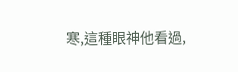寒,這種眼神他看過,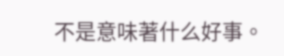不是意味著什么好事。